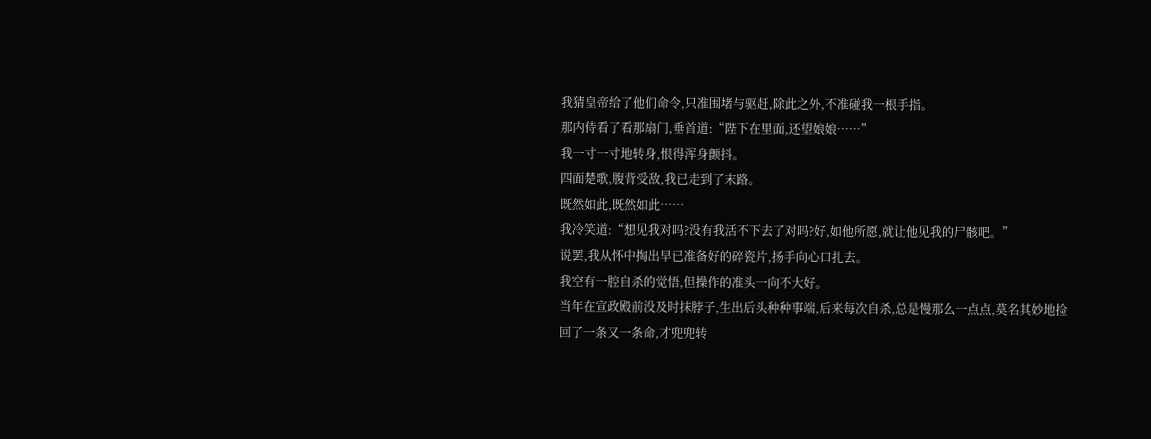我猜皇帝给了他们命令,只准围堵与驱赶,除此之外,不准碰我一根手指。
那内侍看了看那扇门,垂首道:“陛下在里面,还望娘娘……”
我一寸一寸地转身,恨得浑身颤抖。
四面楚歌,腹背受敌,我已走到了末路。
既然如此,既然如此……
我冷笑道:“想见我对吗?没有我活不下去了对吗?好,如他所愿,就让他见我的尸骸吧。”
说罢,我从怀中掏出早已准备好的碎瓷片,扬手向心口扎去。
我空有一腔自杀的觉悟,但操作的准头一向不大好。
当年在宣政殿前没及时抹脖子,生出后头种种事端,后来每次自杀,总是慢那么一点点,莫名其妙地捡回了一条又一条命,才兜兜转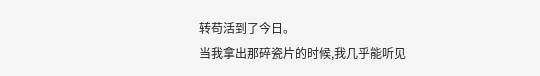转苟活到了今日。
当我拿出那碎瓷片的时候,我几乎能听见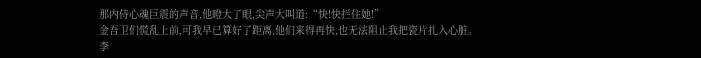那内侍心魂巨震的声音,他瞪大了眼,尖声大叫道:“快!快拦住她!”
金吾卫们慌乱上前,可我早已算好了距离,他们来得再快,也无法阻止我把瓷片扎入心脏。
李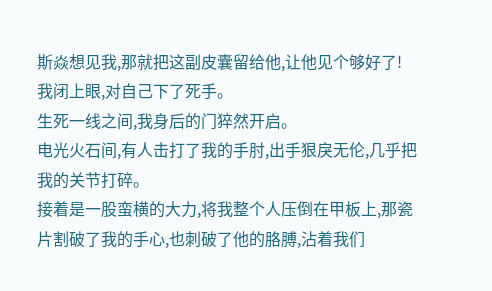斯焱想见我,那就把这副皮囊留给他,让他见个够好了!
我闭上眼,对自己下了死手。
生死一线之间,我身后的门猝然开启。
电光火石间,有人击打了我的手肘,出手狠戾无伦,几乎把我的关节打碎。
接着是一股蛮横的大力,将我整个人压倒在甲板上,那瓷片割破了我的手心,也刺破了他的胳膊,沾着我们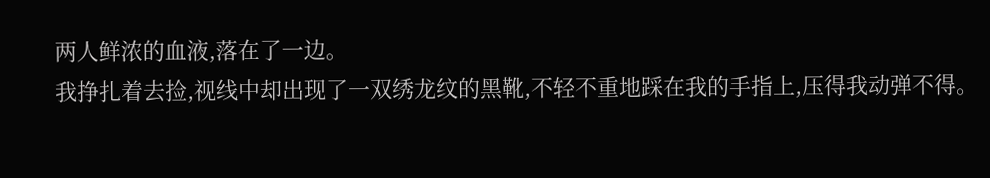两人鲜浓的血液,落在了一边。
我挣扎着去捡,视线中却出现了一双绣龙纹的黑靴,不轻不重地踩在我的手指上,压得我动弹不得。